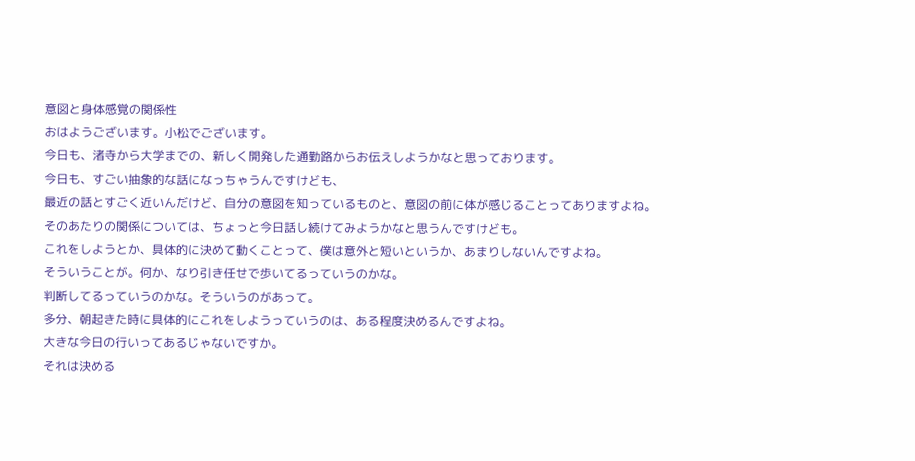意図と身体感覚の関係性
おはようございます。小松でございます。
今日も、渚寺から大学までの、新しく開発した通勤路からお伝えしようかなと思っております。
今日も、すごい抽象的な話になっちゃうんですけども、
最近の話とすごく近いんだけど、自分の意図を知っているものと、意図の前に体が感じることってありますよね。
そのあたりの関係については、ちょっと今日話し続けてみようかなと思うんですけども。
これをしようとか、具体的に決めて動くことって、僕は意外と短いというか、あまりしないんですよね。
そういうことが。何か、なり引き任せで歩いてるっていうのかな。
判断してるっていうのかな。そういうのがあって。
多分、朝起きた時に具体的にこれをしようっていうのは、ある程度決めるんですよね。
大きな今日の行いってあるじゃないですか。
それは決める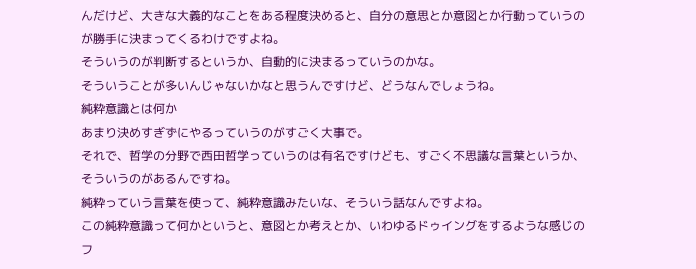んだけど、大きな大義的なことをある程度決めると、自分の意思とか意図とか行動っていうのが勝手に決まってくるわけですよね。
そういうのが判断するというか、自動的に決まるっていうのかな。
そういうことが多いんじゃないかなと思うんですけど、どうなんでしょうね。
純粋意識とは何か
あまり決めすぎずにやるっていうのがすごく大事で。
それで、哲学の分野で西田哲学っていうのは有名ですけども、すごく不思議な言葉というか、そういうのがあるんですね。
純粋っていう言葉を使って、純粋意識みたいな、そういう話なんですよね。
この純粋意識って何かというと、意図とか考えとか、いわゆるドゥイングをするような感じのフ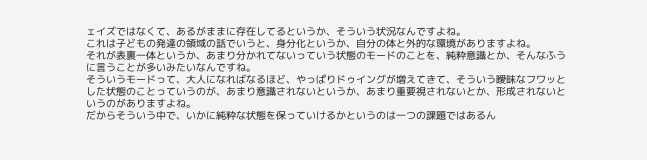ェイズではなくて、あるがままに存在してるというか、そういう状況なんですよね。
これは子どもの発達の領域の話でいうと、身分化というか、自分の体と外的な環境がありますよね。
それが表裏一体というか、あまり分かれてないっていう状態のモードのことを、純粋意識とか、そんなふうに言うことが多いみたいなんですね。
そういうモードって、大人になればなるほど、やっぱりドゥイングが増えてきて、そういう曖昧なフワッとした状態のことっていうのが、あまり意識されないというか、あまり重要視されないとか、形成されないというのがありますよね。
だからそういう中で、いかに純粋な状態を保っていけるかというのは一つの課題ではあるん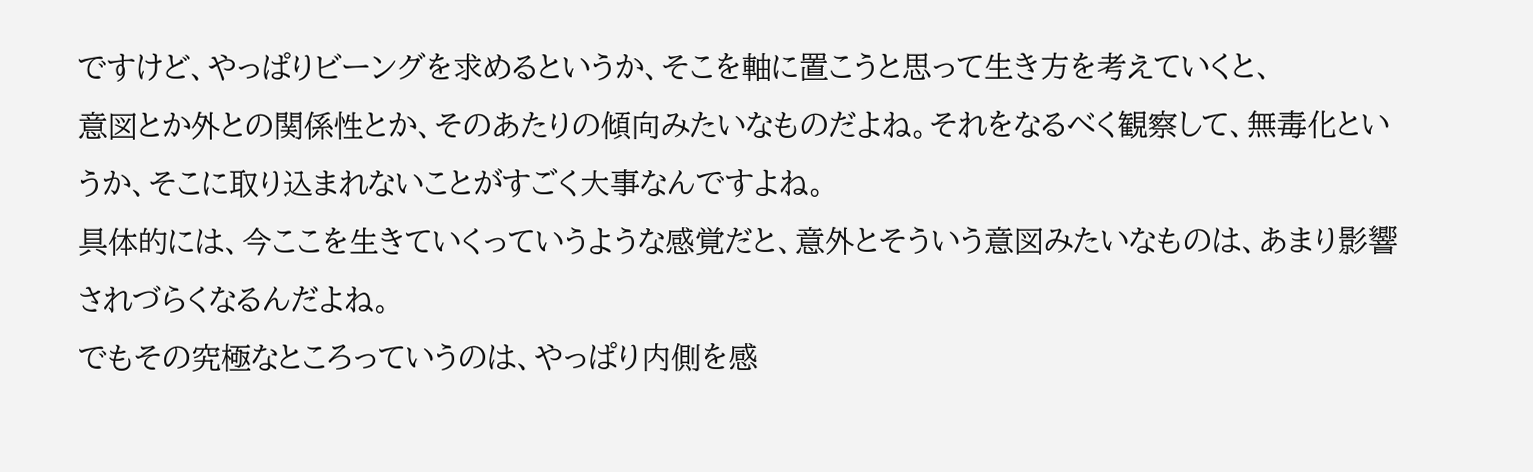ですけど、やっぱりビーングを求めるというか、そこを軸に置こうと思って生き方を考えていくと、
意図とか外との関係性とか、そのあたりの傾向みたいなものだよね。それをなるべく観察して、無毒化というか、そこに取り込まれないことがすごく大事なんですよね。
具体的には、今ここを生きていくっていうような感覚だと、意外とそういう意図みたいなものは、あまり影響されづらくなるんだよね。
でもその究極なところっていうのは、やっぱり内側を感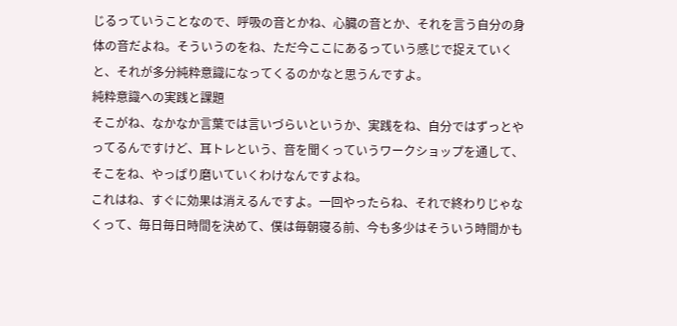じるっていうことなので、呼吸の音とかね、心臓の音とか、それを言う自分の身体の音だよね。そういうのをね、ただ今ここにあるっていう感じで捉えていくと、それが多分純粋意識になってくるのかなと思うんですよ。
純粋意識への実践と課題
そこがね、なかなか言葉では言いづらいというか、実践をね、自分ではずっとやってるんですけど、耳トレという、音を聞くっていうワークショップを通して、そこをね、やっぱり磨いていくわけなんですよね。
これはね、すぐに効果は消えるんですよ。一回やったらね、それで終わりじゃなくって、毎日毎日時間を決めて、僕は毎朝寝る前、今も多少はそういう時間かも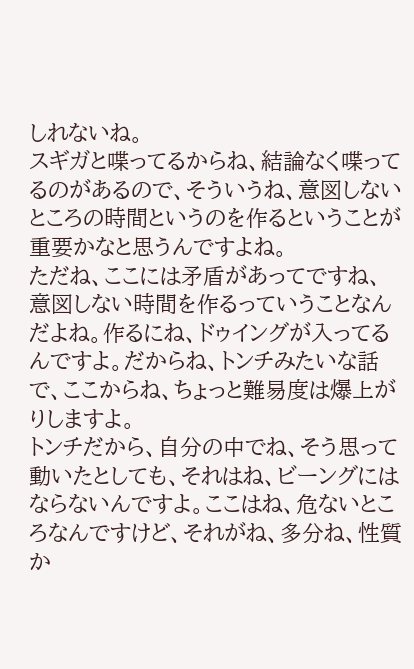しれないね。
スギガと喋ってるからね、結論なく喋ってるのがあるので、そういうね、意図しないところの時間というのを作るということが重要かなと思うんですよね。
ただね、ここには矛盾があってですね、意図しない時間を作るっていうことなんだよね。作るにね、ドゥイングが入ってるんですよ。だからね、トンチみたいな話で、ここからね、ちょっと難易度は爆上がりしますよ。
トンチだから、自分の中でね、そう思って動いたとしても、それはね、ビーングにはならないんですよ。ここはね、危ないところなんですけど、それがね、多分ね、性質か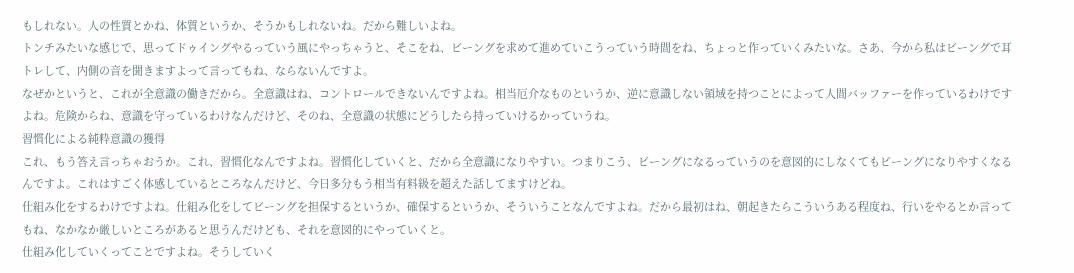もしれない。人の性質とかね、体質というか、そうかもしれないね。だから難しいよね。
トンチみたいな感じで、思ってドゥイングやるっていう風にやっちゃうと、そこをね、ビーングを求めて進めていこうっていう時間をね、ちょっと作っていくみたいな。さあ、今から私はビーングで耳トレして、内側の音を聞きますよって言ってもね、ならないんですよ。
なぜかというと、これが全意識の働きだから。全意識はね、コントロールできないんですよね。相当厄介なものというか、逆に意識しない領域を持つことによって人間バッファーを作っているわけですよね。危険からね、意識を守っているわけなんだけど、そのね、全意識の状態にどうしたら持っていけるかっていうね。
習慣化による純粋意識の獲得
これ、もう答え言っちゃおうか。これ、習慣化なんですよね。習慣化していくと、だから全意識になりやすい。つまりこう、ビーングになるっていうのを意図的にしなくてもビーングになりやすくなるんですよ。これはすごく体感しているところなんだけど、今日多分もう相当有料級を超えた話してますけどね。
仕組み化をするわけですよね。仕組み化をしてビーングを担保するというか、確保するというか、そういうことなんですよね。だから最初はね、朝起きたらこういうある程度ね、行いをやるとか言ってもね、なかなか厳しいところがあると思うんだけども、それを意図的にやっていくと。
仕組み化していくってことですよね。そうしていく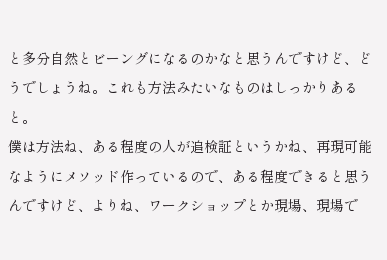と多分自然とビーングになるのかなと思うんですけど、どうでしょうね。これも方法みたいなものはしっかりあると。
僕は方法ね、ある程度の人が追検証というかね、再現可能なようにメソッド作っているので、ある程度できると思うんですけど、よりね、ワークショップとか現場、現場で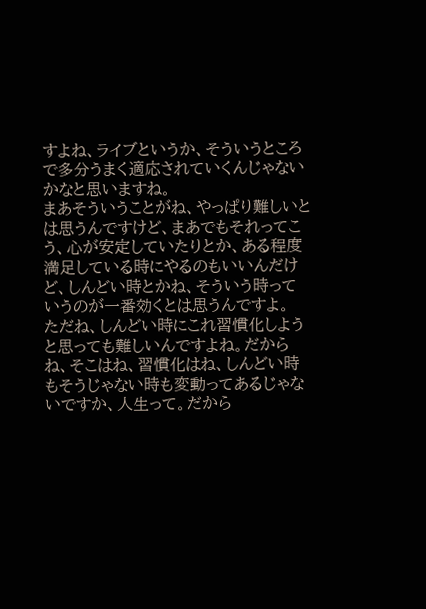すよね、ライブというか、そういうところで多分うまく適応されていくんじゃないかなと思いますね。
まあそういうことがね、やっぱり難しいとは思うんですけど、まあでもそれってこう、心が安定していたりとか、ある程度満足している時にやるのもいいんだけど、しんどい時とかね、そういう時っていうのが一番効くとは思うんですよ。
ただね、しんどい時にこれ習慣化しようと思っても難しいんですよね。だからね、そこはね、習慣化はね、しんどい時もそうじゃない時も変動ってあるじゃないですか、人生って。だから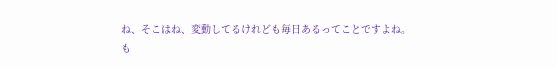ね、そこはね、変動してるけれども毎日あるってことですよね。
も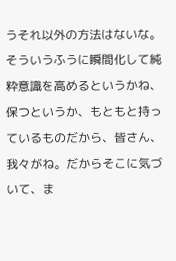うそれ以外の方法はないな。そういうふうに瞬間化して純粋意識を高めるというかね、保つというか、もともと持っているものだから、皆さん、我々がね。だからそこに気づいて、ま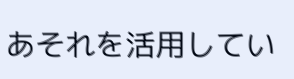あそれを活用してい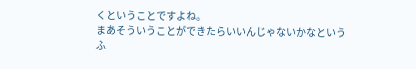くということですよね。
まあそういうことができたらいいんじゃないかなというふ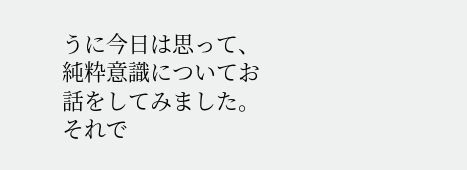うに今日は思って、純粋意識についてお話をしてみました。それで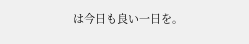は今日も良い一日を。